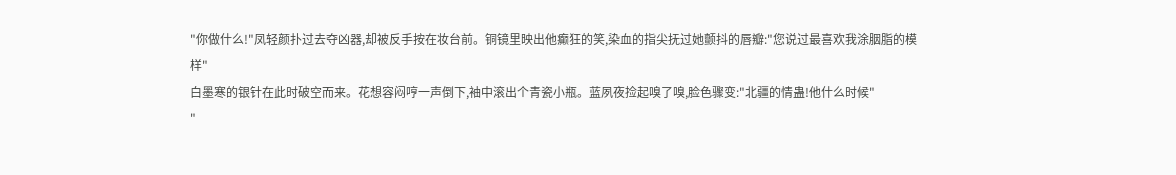"你做什么!"凤轻颜扑过去夺凶器,却被反手按在妆台前。铜镜里映出他癫狂的笑,染血的指尖抚过她颤抖的唇瓣:"您说过最喜欢我涂胭脂的模样"
白墨寒的银针在此时破空而来。花想容闷哼一声倒下,袖中滚出个青瓷小瓶。蓝夙夜捡起嗅了嗅,脸色骤变:"北疆的情蛊!他什么时候"
"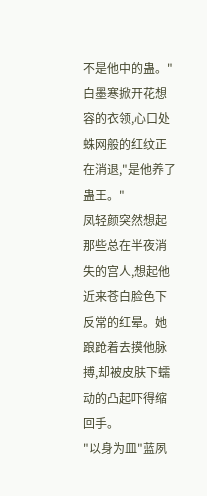不是他中的蛊。"白墨寒掀开花想容的衣领,心口处蛛网般的红纹正在消退,"是他养了蛊王。"
凤轻颜突然想起那些总在半夜消失的宫人,想起他近来苍白脸色下反常的红晕。她踉跄着去摸他脉搏,却被皮肤下蠕动的凸起吓得缩回手。
"以身为皿"蓝夙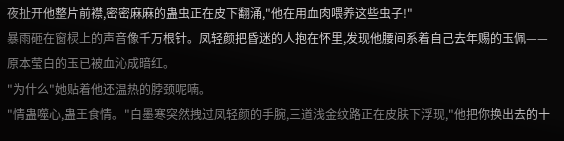夜扯开他整片前襟,密密麻麻的蛊虫正在皮下翻涌,"他在用血肉喂养这些虫子!"
暴雨砸在窗棂上的声音像千万根针。凤轻颜把昏迷的人抱在怀里,发现他腰间系着自己去年赐的玉佩——原本莹白的玉已被血沁成暗红。
"为什么"她贴着他还温热的脖颈呢喃。
"情蛊噬心,蛊王食情。"白墨寒突然拽过凤轻颜的手腕,三道浅金纹路正在皮肤下浮现,"他把你换出去的十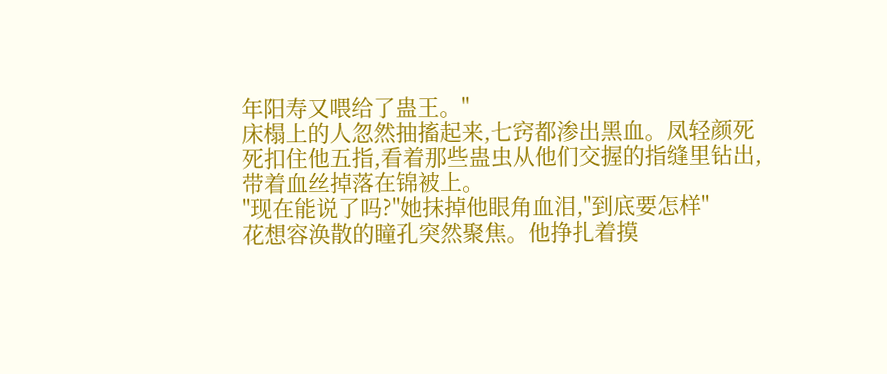年阳寿又喂给了蛊王。"
床榻上的人忽然抽搐起来,七窍都渗出黑血。凤轻颜死死扣住他五指,看着那些蛊虫从他们交握的指缝里钻出,带着血丝掉落在锦被上。
"现在能说了吗?"她抹掉他眼角血泪,"到底要怎样"
花想容涣散的瞳孔突然聚焦。他挣扎着摸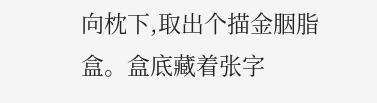向枕下,取出个描金胭脂盒。盒底藏着张字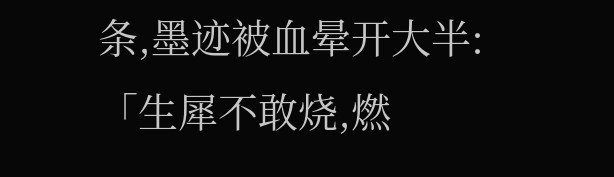条,墨迹被血晕开大半:
「生犀不敢烧,燃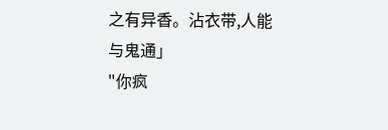之有异香。沾衣带,人能与鬼通」
"你疯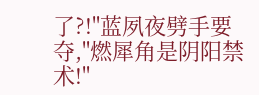了?!"蓝夙夜劈手要夺,"燃犀角是阴阳禁术!"